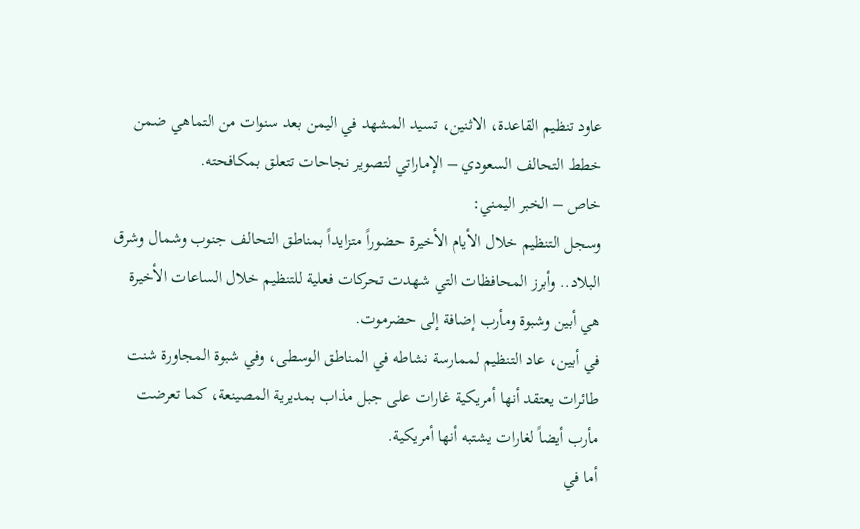عاود تنظيم القاعدة، الاثنين، تسيد المشهد في اليمن بعد سنوات من التماهي ضمن خطط التحالف السعودي – الإماراتي لتصوير نجاحات تتعلق بمكافحته.
خاص – الخبر اليمني:
وسجل التنظيم خلال الأيام الأخيرة حضوراً متزايداً بمناطق التحالف جنوب وشمال وشرق البلاد.. وأبرز المحافظات التي شهدت تحركات فعلية للتنظيم خلال الساعات الأخيرة هي أبين وشبوة ومأرب إضافة إلى حضرموت.
في أبين، عاد التنظيم لممارسة نشاطه في المناطق الوسطى، وفي شبوة المجاورة شنت طائرات يعتقد أنها أمريكية غارات على جبل مذاب بمديرية المصينعة، كما تعرضت مأرب أيضاً لغارات يشتبه أنها أمريكية.
أما في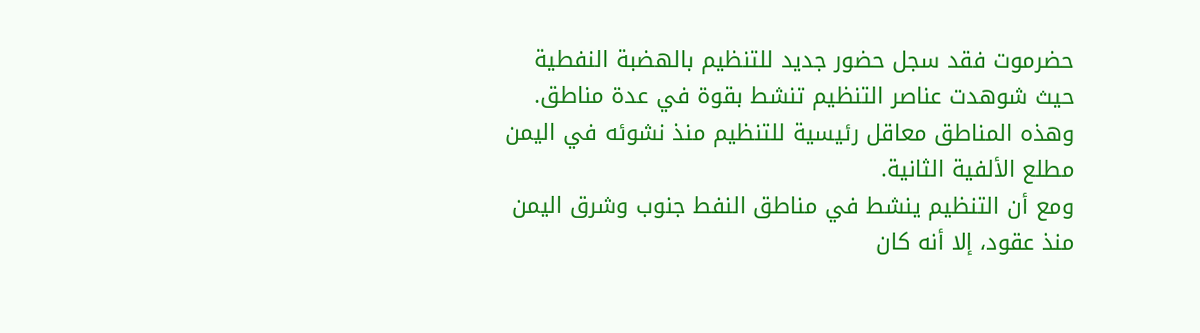حضرموت فقد سجل حضور جديد للتنظيم بالهضبة النفطية حيث شوهدت عناصر التنظيم تنشط بقوة في عدة مناطق.
وهذه المناطق معاقل رئيسية للتنظيم منذ نشوئه في اليمن مطلع الألفية الثانية.
ومع أن التنظيم ينشط في مناطق النفط جنوب وشرق اليمن منذ عقود، إلا أنه كان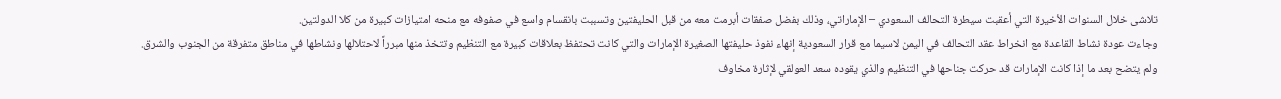تلاشى خلال السنوات الأخيرة التي أعقبت سيطرة التحالف السعودي – الإماراتي، وذلك بفضل صفقات أبرمت معه من قبل الحليفتين وتسببت بانقسام واسع في صفوفه مع منحه امتيازات كبيرة من كلا الدولتين.
وجاءت عودة نشاط القاعدة مع انخراط عقد التحالف في اليمن لاسيما مع قرار السعودية إنهاء نفوذ حليفتها الصغيرة الإمارات والتي كانت تحتفظ بعلاقات كبيرة مع التنظيم وتتخذ منها مبرراً لاحتلالها ونشاطها في مناطق متفرقة من الجنوب والشرق.
ولم يتضح بعد ما إذا كانت الإمارات قد حركت جناحها في التنظيم والذي يقوده سعد العولقي لإثارة مخاوف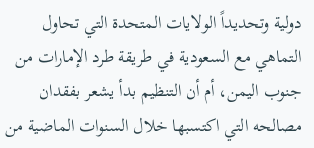دولية وتحديداً الولايات المتحدة التي تحاول التماهي مع السعودية في طريقة طرد الإمارات من جنوب اليمن، أم أن التنظيم بدأ يشعر بفقدان مصالحه التي اكتسبها خلال السنوات الماضية من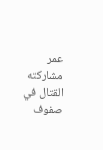عمر مشاركته القتال في صفوف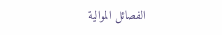الفصائل الموالية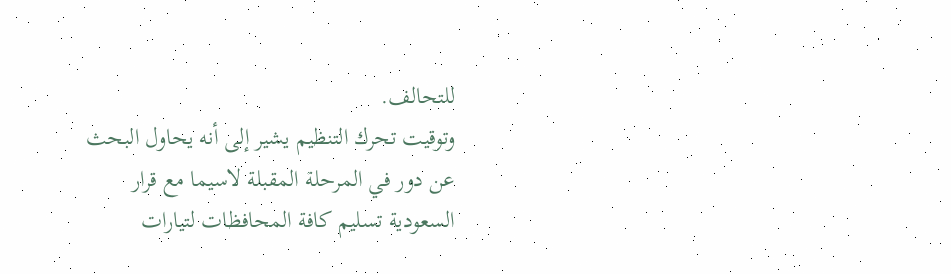للتحالف.
وتوقيت تحرك التنظيم يشير إلى أنه يحاول البحث عن دور في المرحلة المقبلة لاسيما مع قرار السعودية تسليم كافة المحافظات لتيارات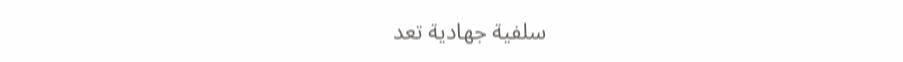سلفية جهادية تعد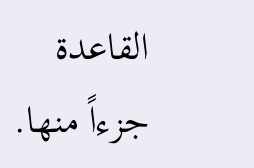القاعدة جزءاً منها.